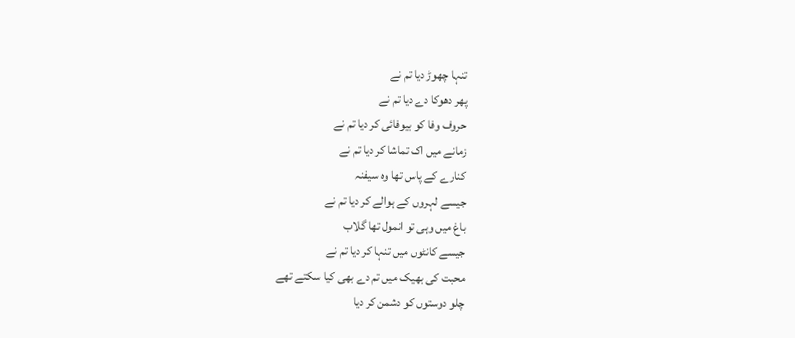تنہا چھوڑ دیا تم نے
پھر دھوکا دے دیا تم نے
حروف وفا کو بیوفائی کر دیا تم نے
زمانے میں اک تماشا کر دیا تم نے
کنارے کے پاس تھا وہ سیفنہ
جیسے لہروں کے ہوالے کر دیا تم نے
باغ میں وہی تو انمول تھا گلاب
جیسے کانٹوں میں تنہا کر دیا تم نے
محبت کی بھیک میں تم دے بھی کیا سکتے تھے
چلو دوستوں کو دشمن کر دیا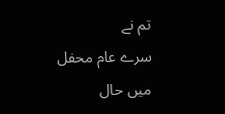تم نے
سرے عام محفل میں حال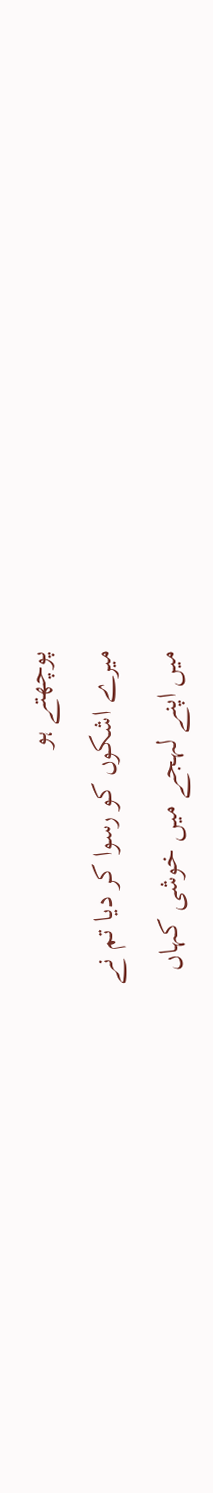پوچھتے ہو
میرے اشکوں کو رسوا کر دیا تم نے
میں اپنے لہجے میں خوشی کہاں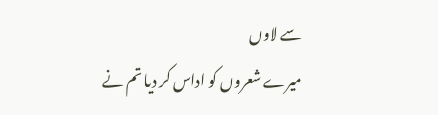سے لاوں
میرے شعروں کو اداس کر دیا تم نے